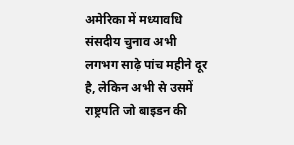अमेरिका में मध्यावधि संसदीय चुनाव अभी लगभग साढ़े पांच महीने दूर है, लेकिन अभी से उसमें राष्ट्रपति जो बाइडन की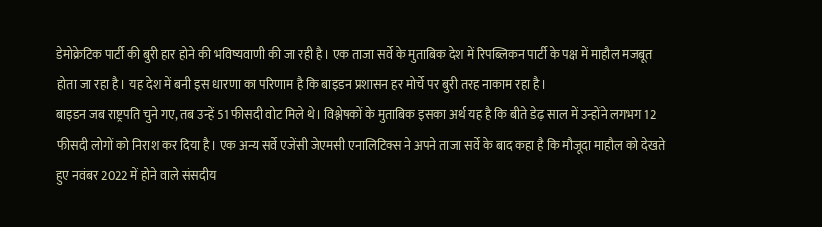डेमोक्रेटिक पार्टी की बुरी हार होने की भविष्यवाणी की जा रही है। एक ताजा सर्वे के मुताबिक देश में रिपब्लिकन पार्टी के पक्ष में माहौल मजबूत होता जा रहा है। यह देश में बनी इस धारणा का परिणाम है कि बाइडन प्रशासन हर मोर्चे पर बुरी तरह नाकाम रहा है।
बाइडन जब राष्ट्रपति चुने गए, तब उन्हें 51 फीसदी वोट मिले थे। विश्लेषकों के मुताबिक इसका अर्थ यह है कि बीते डेढ़ साल में उन्होंने लगभग 12 फीसदी लोगों को निराश कर दिया है। एक अन्य सर्वे एजेंसी जेएमसी एनालिटिक्स ने अपने ताजा सर्वे के बाद कहा है कि मौजूदा माहौल को देखते हुए नवंबर 2022 में होने वाले संसदीय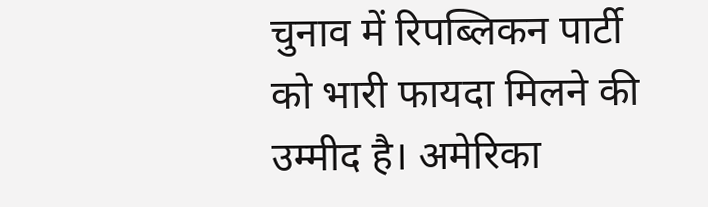चुनाव में रिपब्लिकन पार्टी को भारी फायदा मिलने की उम्मीद है। अमेरिका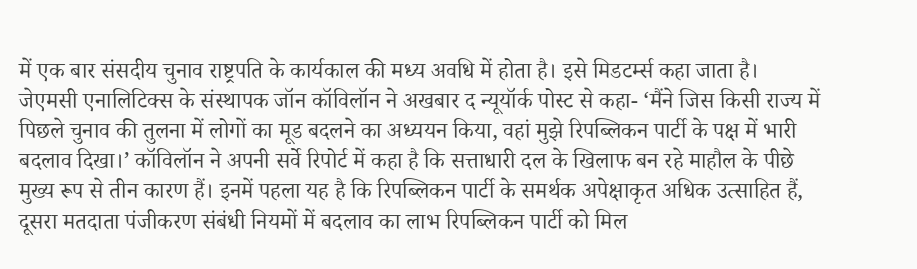में एक बार संसदीय चुनाव राष्ट्रपति के कार्यकाल की मध्य अवधि में होता है। इसे मिडटर्म्स कहा जाता है।
जेएमसी एनालिटिक्स के संस्थापक जॉन कॉविलॉन ने अखबार द न्यूयॉर्क पोस्ट से कहा- ‘मैंने जिस किसी राज्य में पिछले चुनाव की तुलना में लोगों का मूड बदलने का अध्ययन किया, वहां मुझे रिपब्लिकन पार्टी के पक्ष में भारी बदलाव दिखा।’ कॉविलॉन ने अपनी सर्वे रिपोर्ट में कहा है कि सत्ताधारी दल के खिलाफ बन रहे माहौल के पीछे मुख्य रूप से तीन कारण हैं। इनमें पहला यह है कि रिपब्लिकन पार्टी के समर्थक अपेक्षाकृत अधिक उत्साहित हैं, दूसरा मतदाता पंजीकरण संबंधी नियमों में बदलाव का लाभ रिपब्लिकन पार्टी को मिल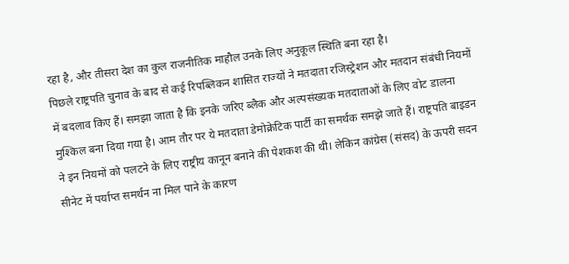रहा है, और तीसरा देश का कुल राजनीतिक माहौल उनके लिए अनुकूल स्थिति बना रहा है।
पिछले राष्ट्रपति चुनाव के बाद से कई रिपब्लिकन शासित राज्यों ने मतदाता रजिस्ट्रेशन और मतदान संबंधी नियमों में बदलाव किए हैं। समझा जाता है कि इनके जरिए ब्लैक और अल्पसंख्यक मतदाताओं के लिए वोट डालना मुश्किल बना दिया गया है। आम तौर पर ये मतदाता डेमोक्रेटिक पार्टी का समर्थक समझे जाते हैं। राष्ट्रपति बाइडन ने इन नियमों को पलटने के लिए राष्ट्रीय कानून बनाने की पेशकश की थी। लेकिन कांग्रेस (संसद) के ऊपरी सदन सीनेट में पर्याप्त समर्थन ना मिल पाने के कारण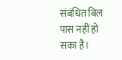संबंधित बिल पास नहीं हो सका है।